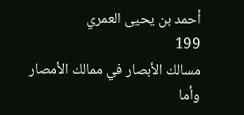أحمد بن يحيى العمري
199
مسالك الأبصار في ممالك الأمصار
وأما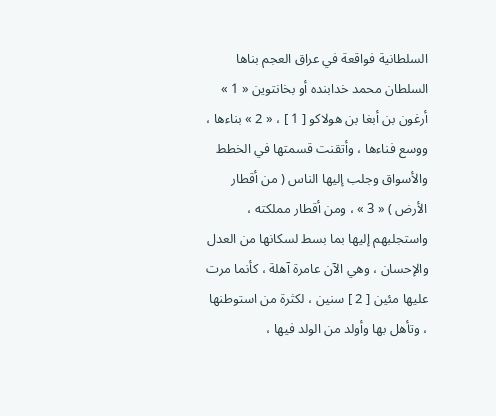السلطانية فواقعة في عراق العجم بناها السلطان محمد خدابنده أو بخانتوين « 1 » أرغون بن أبغا بن هولاكو [ 1 ] ، « 2 » بناءها ، ووسع فناءها ، وأتقنت قسمتها في الخطط والأسواق وجلب إليها الناس ( من أقطار الأرض ) « 3 » ، ومن أقطار مملكته ، واستجلبهم إليها بما بسط لسكانها من العدل والإحسان ، وهي الآن عامرة آهلة ، كأنما مرت عليها مئين [ 2 ] سنين ، لكثرة من استوطنها ، وتأهل بها وأولد من الولد فيها ،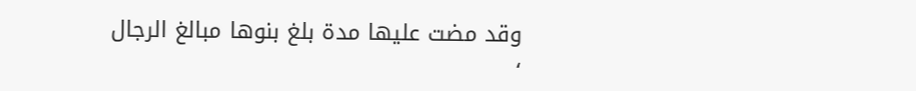وقد مضت عليها مدة بلغ بنوها مبالغ الرجال ،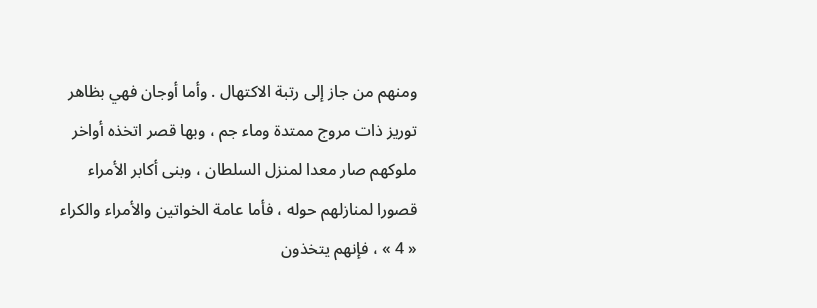ومنهم من جاز إلى رتبة الاكتهال . وأما أوجان فهي بظاهر توريز ذات مروج ممتدة وماء جم ، وبها قصر اتخذه أواخر ملوكهم صار معدا لمنزل السلطان ، وبنى أكابر الأمراء قصورا لمنازلهم حوله ، فأما عامة الخواتين والأمراء والكراء « 4 » ، فإنهم يتخذون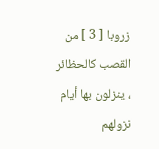زروبا [ 3 ] من القصب كالحظائر ، ينزلون بها أيام نزولهم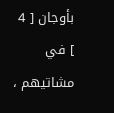بأوجان [ 4 ] في مشاتيهم ،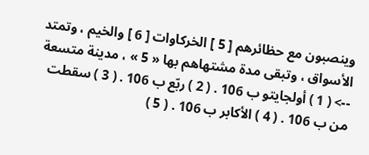وينصبون مع حظائرهم [ 5 ] الخركاوات [ 6 ] والخيم ، وتمتد الأسواق ، وتبقى مدة مشتهاهم بها « 5 » ، مدينة متسعة
--> ( 1 ) أولجايتو ب 106 . ( 2 ) ربّع ب 106 . ( 3 ) سقطت من ب 106 . ( 4 ) الأكابر ب 106 . ( 5 )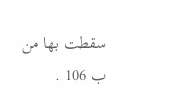سقطت بها من ب 106 .